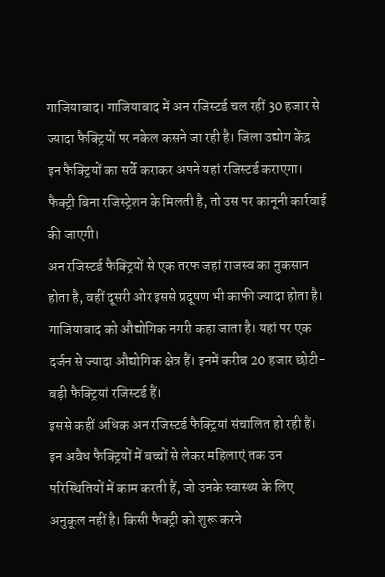गाजियाबाद। गाजियाबाद में अन रजिस्टर्ड चल रहीं 30 हजार से ज्यादा फैक्ट्रियों पर नकेल कसने जा रही है। जिला उद्योग केंद्र इन फैक्ट्रियों का सर्वे कराकर अपने यहां रजिस्टर्ड कराएगा। फैक्ट्री बिना रजिस्ट्रेशन के मिलती है, तो उस पर कानूनी कार्रवाई की जाएगी।
अन रजिस्टर्ड फैक्ट्रियों से एक तरफ जहां राजस्व का नुकसान होता है, वहीं दूसरी ओर इससे प्रदूषण भी काफी ज्यादा होता है। गाजियाबाद को औद्योगिक नगरी कहा जाता है। यहां पर एक दर्जन से ज्यादा औद्योगिक क्षेत्र हैं। इनमें करीब 20 हजार छोटी-बड़ी फैक्ट्रियां रजिस्टर्ड हैं।
इससे कहीं अधिक अन रजिस्टर्ड फैक्ट्रियां संचालित हो रही हैं। इन अवैध फैक्ट्रियों में बच्चों से लेकर महिलाएं तक उन परिस्थितियों में काम करती हैं, जो उनके स्वास्थ्य के लिए अनुकूल नहीं है। किसी फैक्ट्री को शुरू करने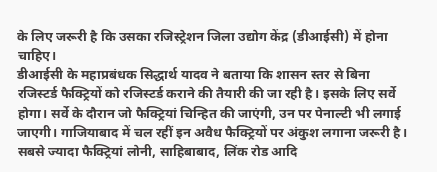के लिए जरूरी है कि उसका रजिस्ट्रेशन जिला उद्योग केंद्र (डीआईसी) में होना चाहिए।
डीआईसी के महाप्रबंधक सिद्धार्थ यादव ने बताया कि शासन स्तर से बिना रजिस्टर्ड फैक्ट्रियों को रजिस्टर्ड कराने की तैयारी की जा रही है। इसके लिए सर्वे होगा। सर्वे के दौरान जो फैक्ट्रियां चिन्हित की जाएंगी, उन पर पेनाल्टी भी लगाई जाएगी। गाजियाबाद में चल रहीं इन अवैध फैक्ट्रियों पर अंकुश लगाना जरूरी है। सबसे ज्यादा फैक्ट्रियां लोनी, साहिबाबाद, लिंक रोड आदि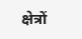क्षेत्रों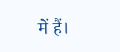में हैं।